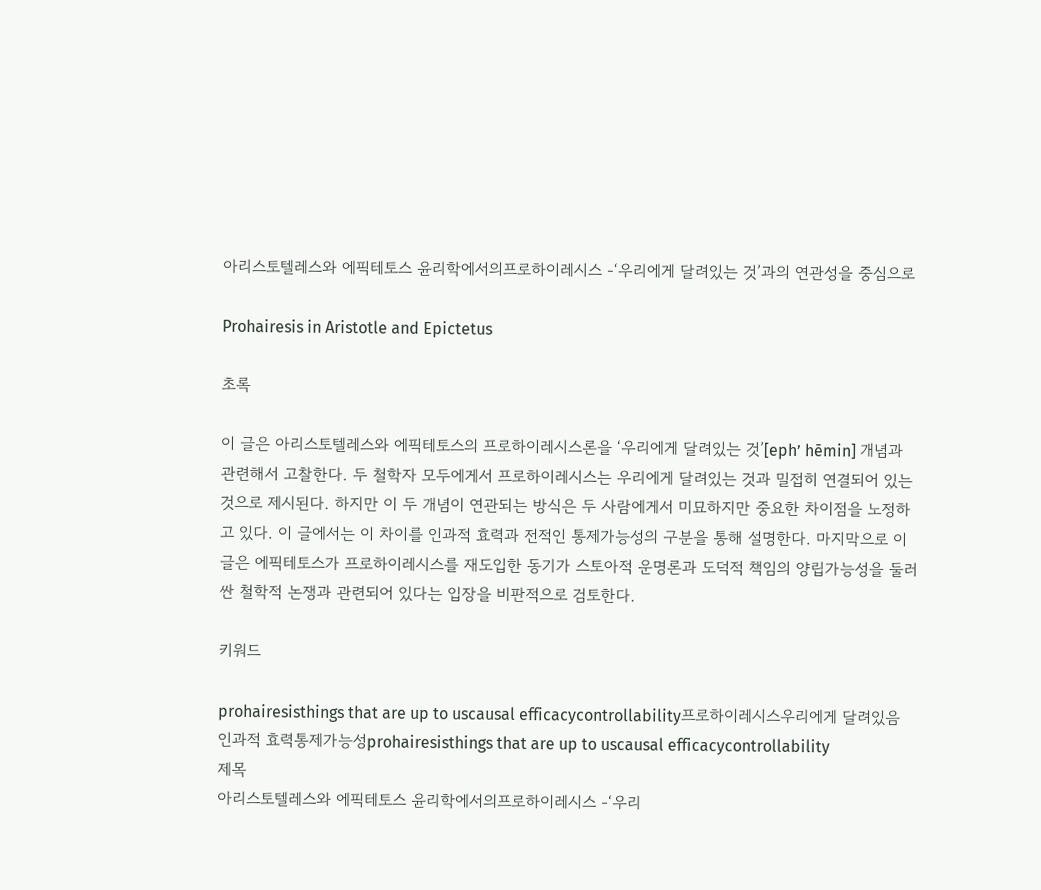아리스토텔레스와 에픽테토스 윤리학에서의프로하이레시스 -‘우리에게 달려있는 것’과의 연관성을 중심으로

Prohairesis in Aristotle and Epictetus

초록

이 글은 아리스토텔레스와 에픽테토스의 프로하이레시스론을 ‘우리에게 달려있는 것’[eph’ hēmin] 개념과 관련해서 고찰한다. 두 철학자 모두에게서 프로하이레시스는 우리에게 달려있는 것과 밀접히 연결되어 있는 것으로 제시된다. 하지만 이 두 개념이 연관되는 방식은 두 사람에게서 미묘하지만 중요한 차이점을 노정하고 있다. 이 글에서는 이 차이를 인과적 효력과 전적인 통제가능성의 구분을 통해 설명한다. 마지막으로 이 글은 에픽테토스가 프로하이레시스를 재도입한 동기가 스토아적 운명론과 도덕적 책임의 양립가능성을 둘러싼 철학적 논쟁과 관련되어 있다는 입장을 비판적으로 검토한다.

키워드

prohairesisthings that are up to uscausal efficacycontrollability프로하이레시스우리에게 달려있음인과적 효력통제가능성prohairesisthings that are up to uscausal efficacycontrollability
제목
아리스토텔레스와 에픽테토스 윤리학에서의프로하이레시스 -‘우리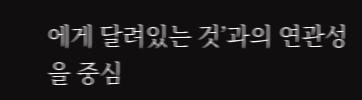에게 달려있는 것’과의 연관성을 중심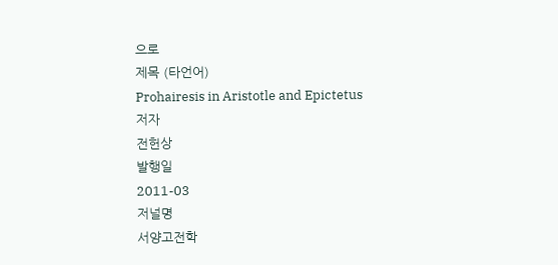으로
제목 (타언어)
Prohairesis in Aristotle and Epictetus
저자
전헌상
발행일
2011-03
저널명
서양고전학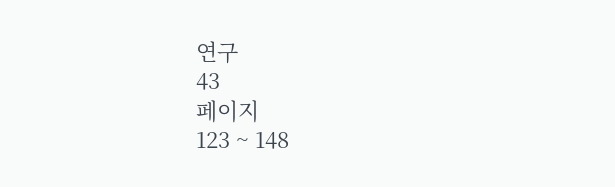연구
43
페이지
123 ~ 148